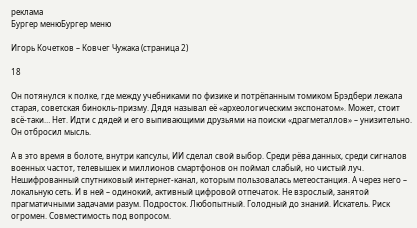реклама
Бургер менюБургер меню

Игорь Кочетков – Ковчег Чужака (страница 2)

18

Он потянулся к полке, где между учебниками по физике и потрёпанным томиком Брэдбери лежала старая, советская бинокль-призму. Дядя называл её «археологическим экспонатом». Может, стоит всё-таки… Нет. Идти с дядей и его выпивающими друзьями на поиски «драгметаллов» – унизительно. Он отбросил мысль.

А в это время в болоте, внутри капсулы, ИИ сделал свой выбор. Среди рёва данных, среди сигналов военных частот, телевышек и миллионов смартфонов он поймал слабый, но чистый луч. Нешифрованный спутниковый интернет-канал, которым пользовалась метеостанция. А через него – локальную сеть. И в ней – одинокий, активный цифровой отпечаток. Не взрослый, занятой прагматичными задачами разум. Подросток. Любопытный. Голодный до знаний. Искатель. Риск огромен. Совместимость под вопросом.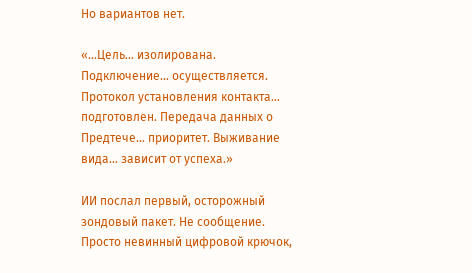Но вариантов нет.

«…Цель… изолирована. Подключение… осуществляется. Протокол установления контакта… подготовлен. Передача данных о Предтече… приоритет. Выживание вида… зависит от успеха.»

ИИ послал первый, осторожный зондовый пакет. Не сообщение. Просто невинный цифровой крючок,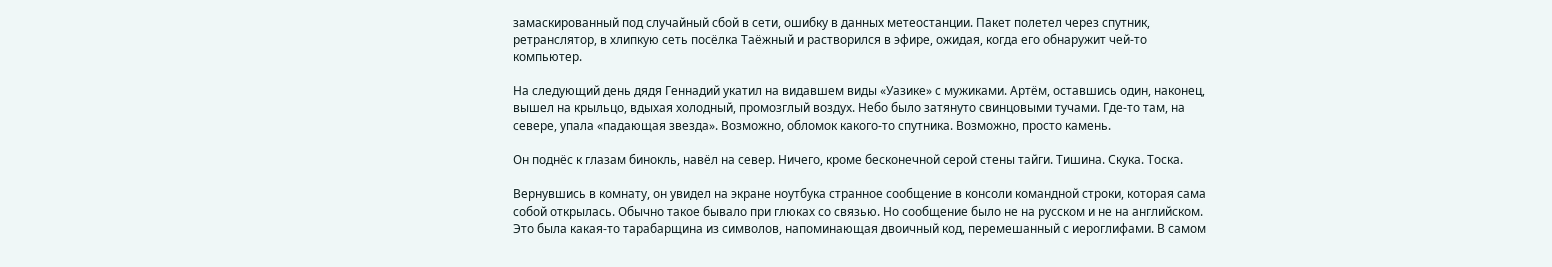замаскированный под случайный сбой в сети, ошибку в данных метеостанции. Пакет полетел через спутник, ретранслятор, в хлипкую сеть посёлка Таёжный и растворился в эфире, ожидая, когда его обнаружит чей-то компьютер.

На следующий день дядя Геннадий укатил на видавшем виды «Уазике» с мужиками. Артём, оставшись один, наконец, вышел на крыльцо, вдыхая холодный, промозглый воздух. Небо было затянуто свинцовыми тучами. Где-то там, на севере, упала «падающая звезда». Возможно, обломок какого-то спутника. Возможно, просто камень.

Он поднёс к глазам бинокль, навёл на север. Ничего, кроме бесконечной серой стены тайги. Тишина. Скука. Тоска.

Вернувшись в комнату, он увидел на экране ноутбука странное сообщение в консоли командной строки, которая сама собой открылась. Обычно такое бывало при глюках со связью. Но сообщение было не на русском и не на английском. Это была какая-то тарабарщина из символов, напоминающая двоичный код, перемешанный с иероглифами. В самом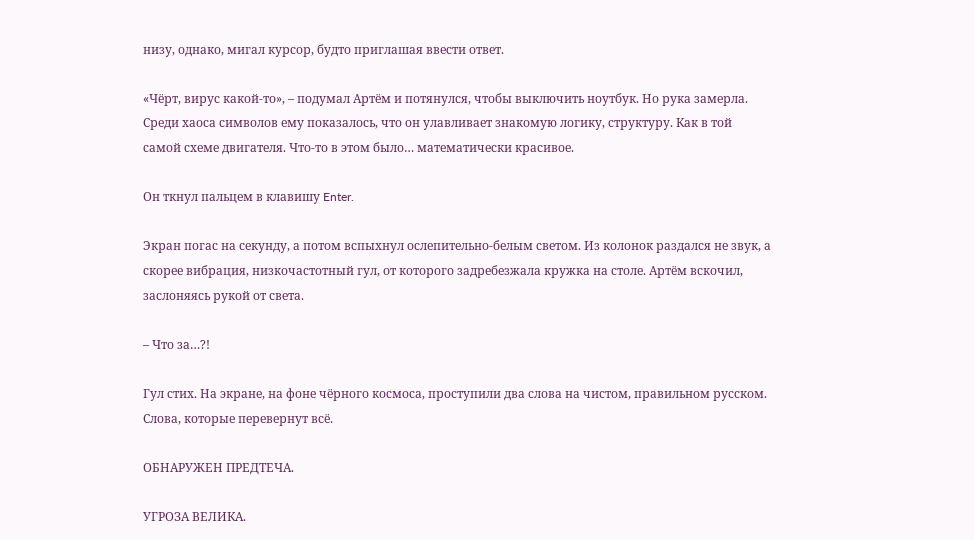низу, однако, мигал курсор, будто приглашая ввести ответ.

«Чёрт, вирус какой-то», – подумал Артём и потянулся, чтобы выключить ноутбук. Но рука замерла. Среди хаоса символов ему показалось, что он улавливает знакомую логику, структуру. Как в той самой схеме двигателя. Что-то в этом было… математически красивое.

Он ткнул пальцем в клавишу Enter.

Экран погас на секунду, а потом вспыхнул ослепительно-белым светом. Из колонок раздался не звук, а скорее вибрация, низкочастотный гул, от которого задребезжала кружка на столе. Артём вскочил, заслоняясь рукой от света.

– Что за…?!

Гул стих. На экране, на фоне чёрного космоса, проступили два слова на чистом, правильном русском. Слова, которые перевернут всё.

ОБНАРУЖЕН ПРЕДТЕЧА.

УГРОЗА ВЕЛИКА.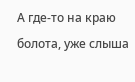А где-то на краю болота, уже слыша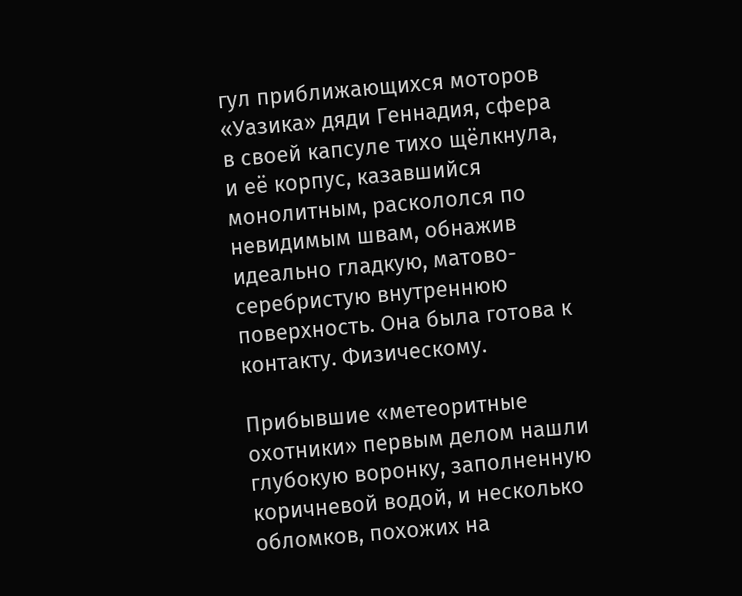гул приближающихся моторов «Уазика» дяди Геннадия, сфера в своей капсуле тихо щёлкнула, и её корпус, казавшийся монолитным, раскололся по невидимым швам, обнажив идеально гладкую, матово-серебристую внутреннюю поверхность. Она была готова к контакту. Физическому.

Прибывшие «метеоритные охотники» первым делом нашли глубокую воронку, заполненную коричневой водой, и несколько обломков, похожих на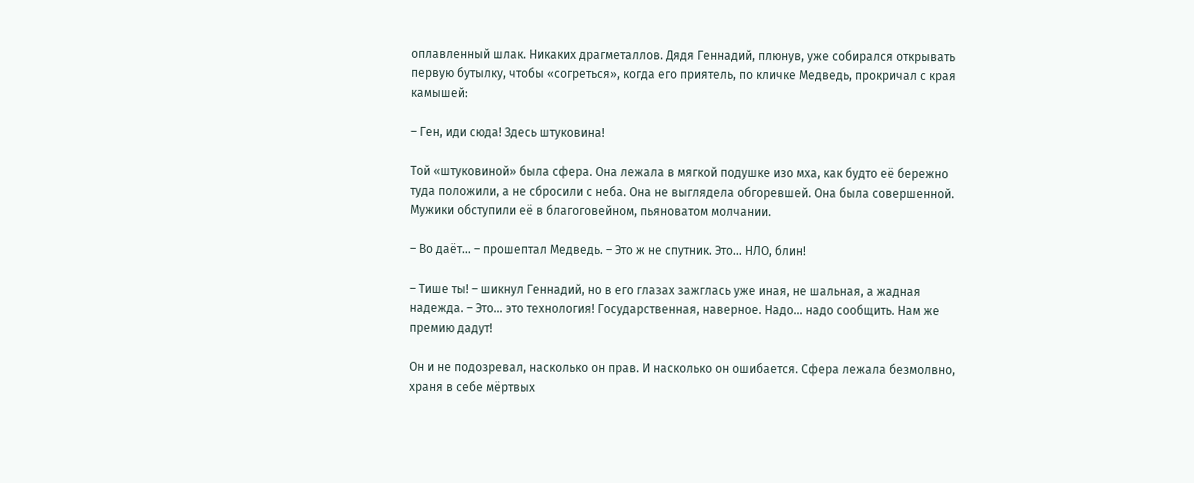оплавленный шлак. Никаких драгметаллов. Дядя Геннадий, плюнув, уже собирался открывать первую бутылку, чтобы «согреться», когда его приятель, по кличке Медведь, прокричал с края камышей:

– Ген, иди сюда! Здесь штуковина!

Той «штуковиной» была сфера. Она лежала в мягкой подушке изо мха, как будто её бережно туда положили, а не сбросили с неба. Она не выглядела обгоревшей. Она была совершенной. Мужики обступили её в благоговейном, пьяноватом молчании.

– Во даёт… – прошептал Медведь. – Это ж не спутник. Это… НЛО, блин!

– Тише ты! – шикнул Геннадий, но в его глазах зажглась уже иная, не шальная, а жадная надежда. – Это… это технология! Государственная, наверное. Надо… надо сообщить. Нам же премию дадут!

Он и не подозревал, насколько он прав. И насколько он ошибается. Сфера лежала безмолвно, храня в себе мёртвых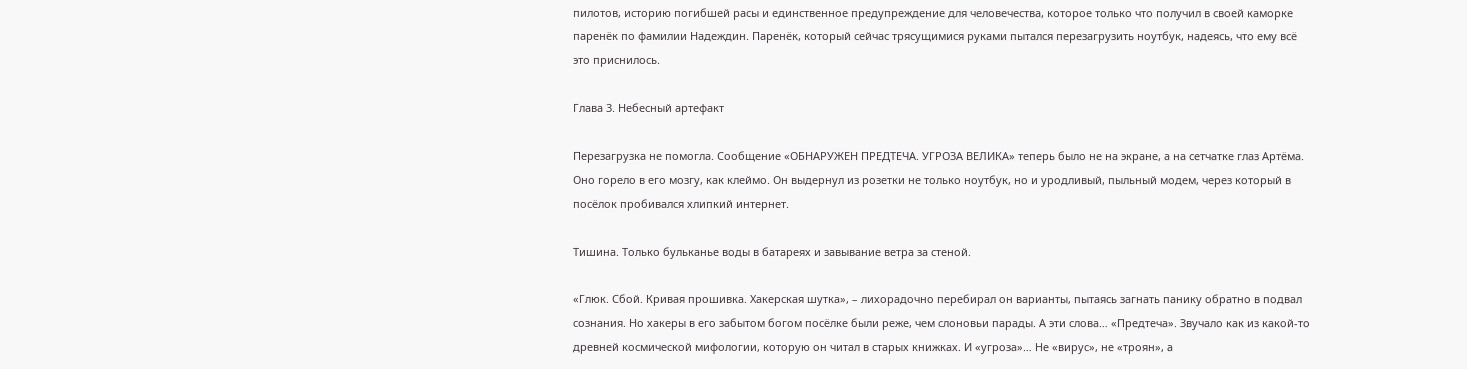пилотов, историю погибшей расы и единственное предупреждение для человечества, которое только что получил в своей каморке паренёк по фамилии Надеждин. Паренёк, который сейчас трясущимися руками пытался перезагрузить ноутбук, надеясь, что ему всё это приснилось.

Глава 3. Небесный артефакт

Перезагрузка не помогла. Сообщение «ОБНАРУЖЕН ПРЕДТЕЧА. УГРОЗА ВЕЛИКА» теперь было не на экране, а на сетчатке глаз Артёма. Оно горело в его мозгу, как клеймо. Он выдернул из розетки не только ноутбук, но и уродливый, пыльный модем, через который в посёлок пробивался хлипкий интернет.

Тишина. Только бульканье воды в батареях и завывание ветра за стеной.

«Глюк. Сбой. Кривая прошивка. Хакерская шутка», – лихорадочно перебирал он варианты, пытаясь загнать панику обратно в подвал сознания. Но хакеры в его забытом богом посёлке были реже, чем слоновьи парады. А эти слова… «Предтеча». Звучало как из какой-то древней космической мифологии, которую он читал в старых книжках. И «угроза»… Не «вирус», не «троян», а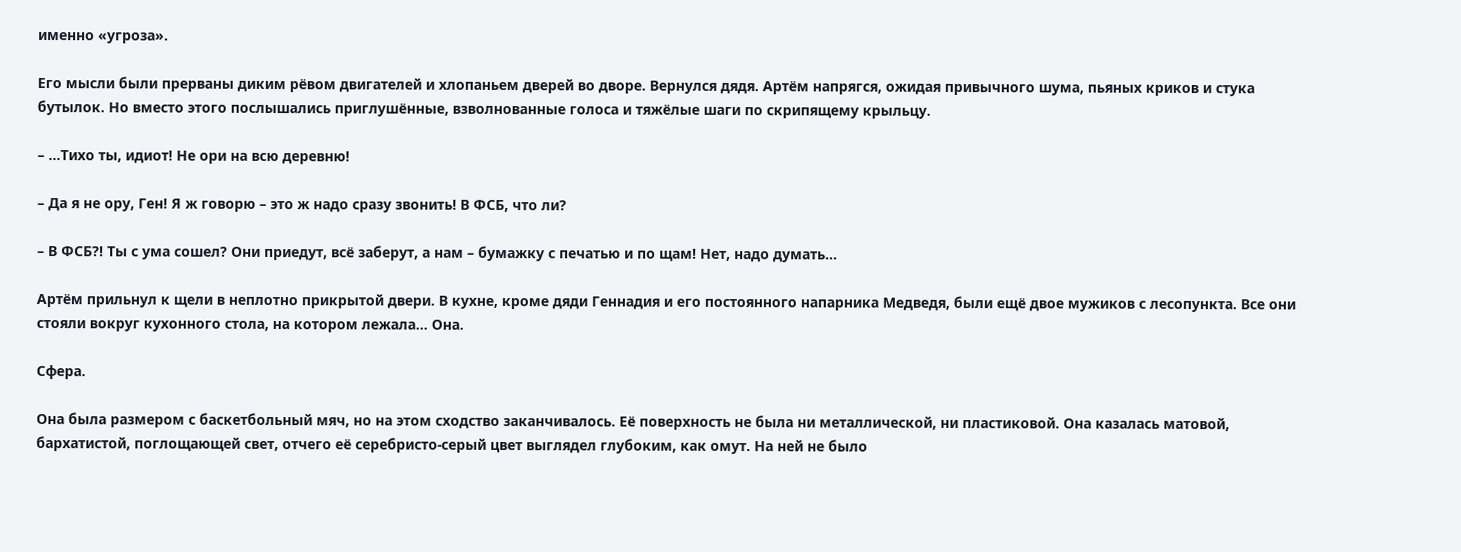именно «угроза».

Его мысли были прерваны диким рёвом двигателей и хлопаньем дверей во дворе. Вернулся дядя. Артём напрягся, ожидая привычного шума, пьяных криков и стука бутылок. Но вместо этого послышались приглушённые, взволнованные голоса и тяжёлые шаги по скрипящему крыльцу.

– …Тихо ты, идиот! Не ори на всю деревню!

– Да я не ору, Ген! Я ж говорю – это ж надо сразу звонить! В ФСБ, что ли?

– В ФСБ?! Ты с ума сошел? Они приедут, всё заберут, а нам – бумажку с печатью и по щам! Нет, надо думать…

Артём прильнул к щели в неплотно прикрытой двери. В кухне, кроме дяди Геннадия и его постоянного напарника Медведя, были ещё двое мужиков с лесопункта. Все они стояли вокруг кухонного стола, на котором лежала… Она.

Сфера.

Она была размером с баскетбольный мяч, но на этом сходство заканчивалось. Её поверхность не была ни металлической, ни пластиковой. Она казалась матовой, бархатистой, поглощающей свет, отчего её серебристо-серый цвет выглядел глубоким, как омут. На ней не было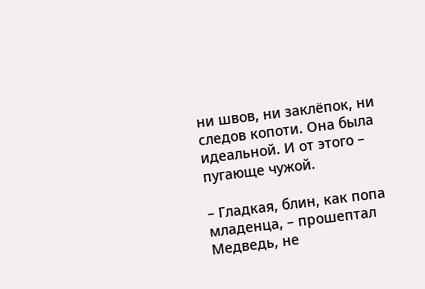ни швов, ни заклёпок, ни следов копоти. Она была идеальной. И от этого – пугающе чужой.

– Гладкая, блин, как попа младенца, – прошептал Медведь, не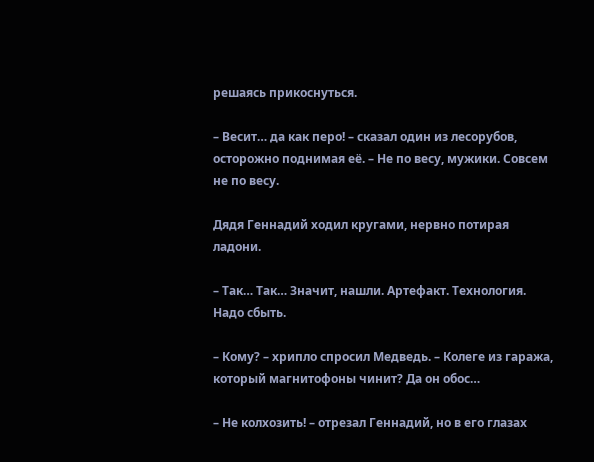решаясь прикоснуться.

– Весит… да как перо! – сказал один из лесорубов, осторожно поднимая её. – Не по весу, мужики. Совсем не по весу.

Дядя Геннадий ходил кругами, нервно потирая ладони.

– Так… Так… Значит, нашли. Артефакт. Технология. Надо сбыть.

– Кому? – хрипло спросил Медведь. – Колеге из гаража, который магнитофоны чинит? Да он обос…

– Не колхозить! – отрезал Геннадий, но в его глазах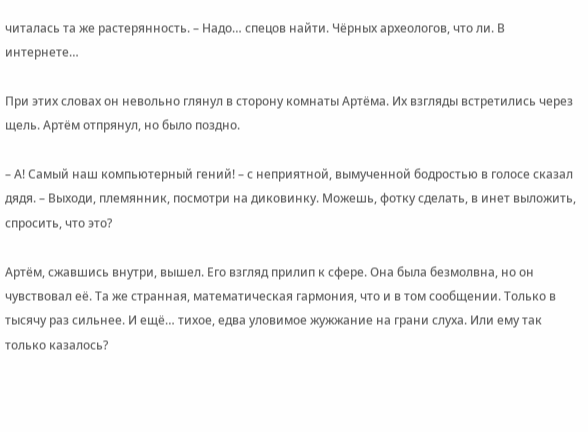читалась та же растерянность. – Надо… спецов найти. Чёрных археологов, что ли. В интернете…

При этих словах он невольно глянул в сторону комнаты Артёма. Их взгляды встретились через щель. Артём отпрянул, но было поздно.

– А! Самый наш компьютерный гений! – с неприятной, вымученной бодростью в голосе сказал дядя. – Выходи, племянник, посмотри на диковинку. Можешь, фотку сделать, в инет выложить, спросить, что это?

Артём, сжавшись внутри, вышел. Его взгляд прилип к сфере. Она была безмолвна, но он чувствовал её. Та же странная, математическая гармония, что и в том сообщении. Только в тысячу раз сильнее. И ещё… тихое, едва уловимое жужжание на грани слуха. Или ему так только казалось?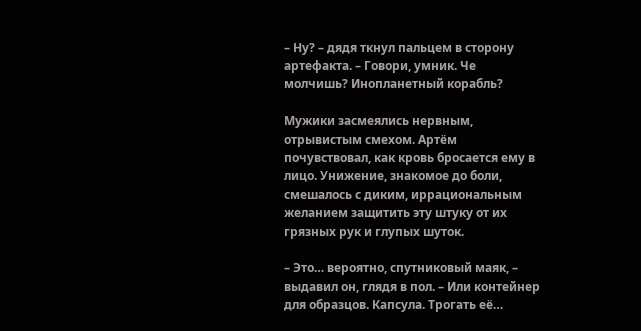– Ну? – дядя ткнул пальцем в сторону артефакта. – Говори, умник. Че молчишь? Инопланетный корабль?

Мужики засмеялись нервным, отрывистым смехом. Артём почувствовал, как кровь бросается ему в лицо. Унижение, знакомое до боли, смешалось с диким, иррациональным желанием защитить эту штуку от их грязных рук и глупых шуток.

– Это… вероятно, спутниковый маяк, – выдавил он, глядя в пол. – Или контейнер для образцов. Капсула. Трогать её…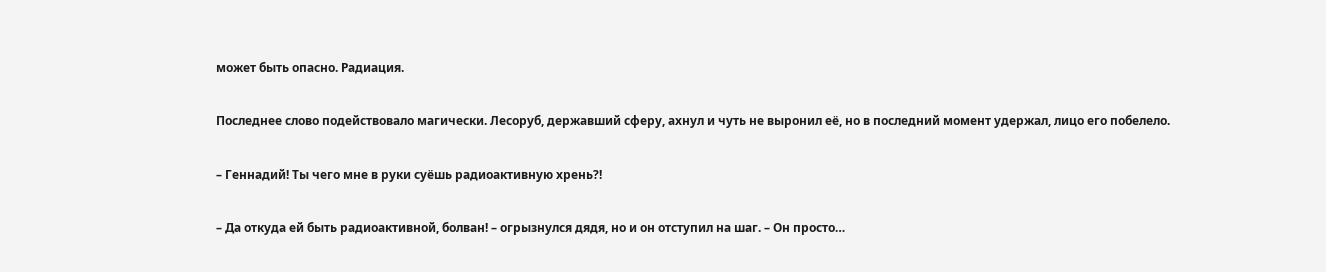может быть опасно. Радиация.

Последнее слово подействовало магически. Лесоруб, державший сферу, ахнул и чуть не выронил её, но в последний момент удержал, лицо его побелело.

– Геннадий! Ты чего мне в руки суёшь радиоактивную хрень?!

– Да откуда ей быть радиоактивной, болван! – огрызнулся дядя, но и он отступил на шаг. – Он просто…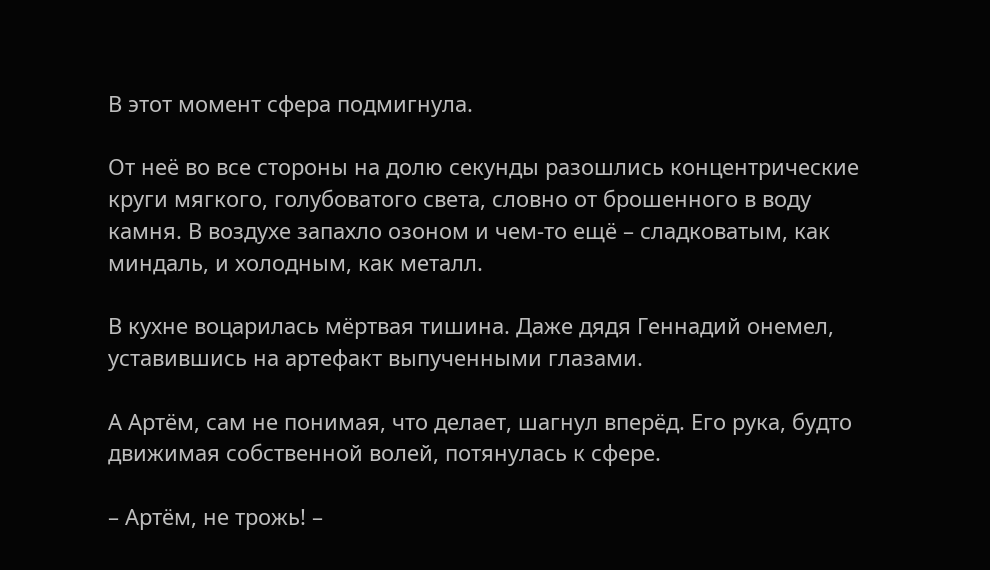В этот момент сфера подмигнула.

От неё во все стороны на долю секунды разошлись концентрические круги мягкого, голубоватого света, словно от брошенного в воду камня. В воздухе запахло озоном и чем-то ещё – сладковатым, как миндаль, и холодным, как металл.

В кухне воцарилась мёртвая тишина. Даже дядя Геннадий онемел, уставившись на артефакт выпученными глазами.

А Артём, сам не понимая, что делает, шагнул вперёд. Его рука, будто движимая собственной волей, потянулась к сфере.

– Артём, не трожь! –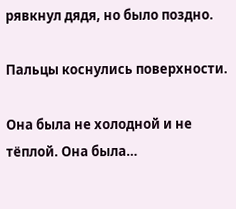рявкнул дядя, но было поздно.

Пальцы коснулись поверхности.

Она была не холодной и не тёплой. Она была…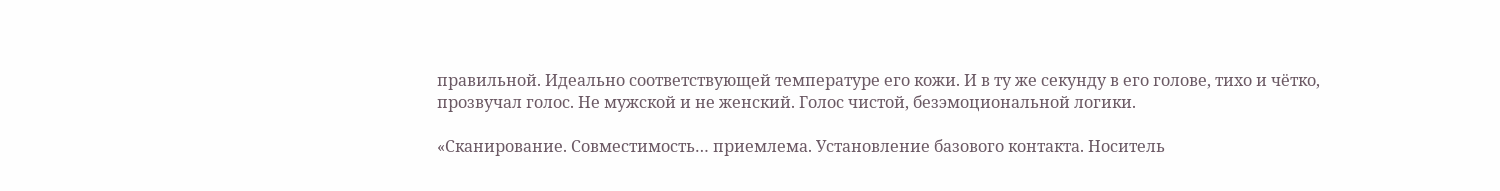правильной. Идеально соответствующей температуре его кожи. И в ту же секунду в его голове, тихо и чётко, прозвучал голос. Не мужской и не женский. Голос чистой, безэмоциональной логики.

«Сканирование. Совместимость… приемлема. Установление базового контакта. Носитель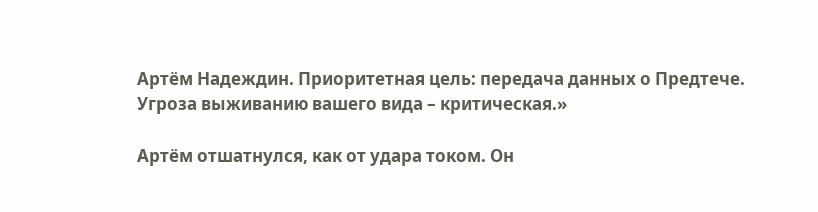Артём Надеждин. Приоритетная цель: передача данных о Предтече. Угроза выживанию вашего вида – критическая.»

Артём отшатнулся, как от удара током. Он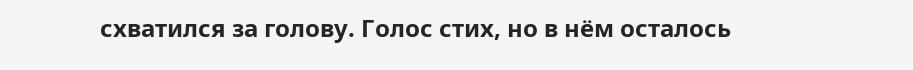схватился за голову. Голос стих, но в нём осталось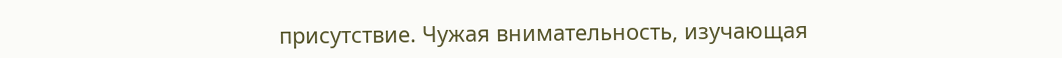присутствие. Чужая внимательность, изучающая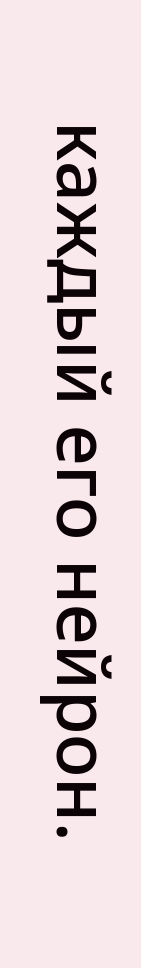каждый его нейрон.